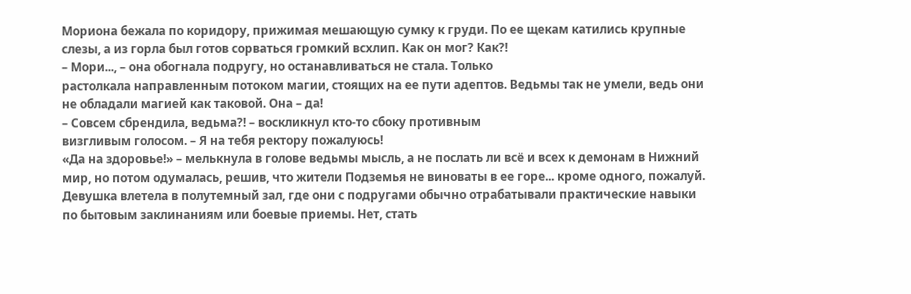Мориона бежала по коридору, прижимая мешающую сумку к груди. По ее щекам катились крупные слезы, а из горла был готов сорваться громкий всхлип. Как он мог? Как?!
– Мори..., – она обогнала подругу, но останавливаться не стала. Только
растолкала направленным потоком магии, стоящих на ее пути адептов. Ведьмы так не умели, ведь они не обладали магией как таковой. Она – да!
– Совсем сбрендила, ведьма?! – воскликнул кто-то сбоку противным
визгливым голосом. – Я на тебя ректору пожалуюсь!
«Да на здоровье!» – мелькнула в голове ведьмы мысль, а не послать ли всё и всех к демонам в Нижний мир, но потом одумалась, решив, что жители Подземья не виноваты в ее горе... кроме одного, пожалуй.
Девушка влетела в полутемный зал, где они с подругами обычно отрабатывали практические навыки по бытовым заклинаниям или боевые приемы. Нет, стать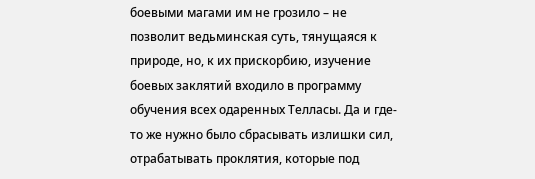боевыми магами им не грозило – не позволит ведьминская суть, тянущаяся к природе, но, к их прискорбию, изучение боевых заклятий входило в программу обучения всех одаренных Телласы. Да и где-то же нужно было сбрасывать излишки сил, отрабатывать проклятия, которые под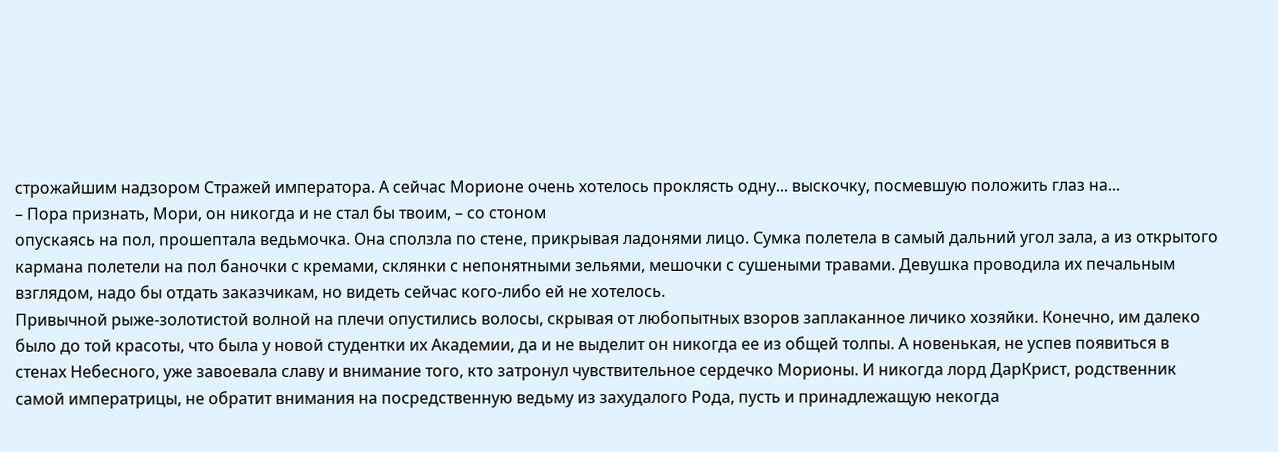строжайшим надзором Стражей императора. А сейчас Морионе очень хотелось проклясть одну... выскочку, посмевшую положить глаз на...
– Пора признать, Мори, он никогда и не стал бы твоим, – со стоном
опускаясь на пол, прошептала ведьмочка. Она сползла по стене, прикрывая ладонями лицо. Сумка полетела в самый дальний угол зала, а из открытого кармана полетели на пол баночки с кремами, склянки с непонятными зельями, мешочки с сушеными травами. Девушка проводила их печальным взглядом, надо бы отдать заказчикам, но видеть сейчас кого-либо ей не хотелось.
Привычной рыже-золотистой волной на плечи опустились волосы, скрывая от любопытных взоров заплаканное личико хозяйки. Конечно, им далеко было до той красоты, что была у новой студентки их Академии, да и не выделит он никогда ее из общей толпы. А новенькая, не успев появиться в стенах Небесного, уже завоевала славу и внимание того, кто затронул чувствительное сердечко Морионы. И никогда лорд ДарКрист, родственник самой императрицы, не обратит внимания на посредственную ведьму из захудалого Рода, пусть и принадлежащую некогда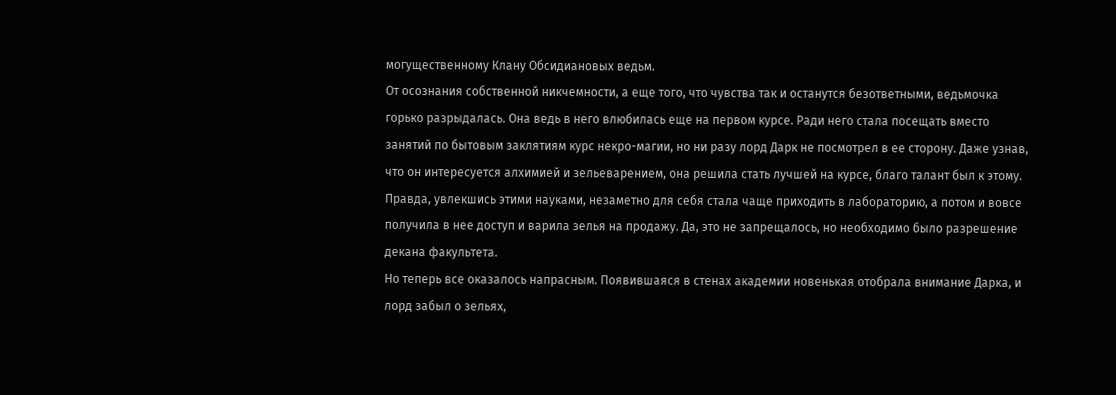могущественному Клану Обсидиановых ведьм.
От осознания собственной никчемности, а еще того, что чувства так и останутся безответными, ведьмочка горько разрыдалась. Она ведь в него влюбилась еще на первом курсе. Ради него стала посещать вместо занятий по бытовым заклятиям курс некро-магии, но ни разу лорд Дарк не посмотрел в ее сторону. Даже узнав, что он интересуется алхимией и зельеварением, она решила стать лучшей на курсе, благо талант был к этому. Правда, увлекшись этими науками, незаметно для себя стала чаще приходить в лабораторию, а потом и вовсе получила в нее доступ и варила зелья на продажу. Да, это не запрещалось, но необходимо было разрешение декана факультета.
Но теперь все оказалось напрасным. Появившаяся в стенах академии новенькая отобрала внимание Дарка, и лорд забыл о зельях,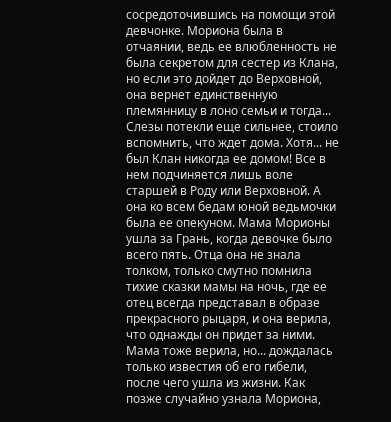сосредоточившись на помощи этой девчонке. Мориона была в отчаянии, ведь ее влюбленность не была секретом для сестер из Клана, но если это дойдет до Верховной, она вернет единственную племянницу в лоно семьи и тогда...
Слезы потекли еще сильнее, стоило вспомнить, что ждет дома. Хотя... не был Клан никогда ее домом! Все в нем подчиняется лишь воле старшей в Роду или Верховной. А она ко всем бедам юной ведьмочки была ее опекуном. Мама Морионы ушла за Грань, когда девочке было всего пять. Отца она не знала толком, только смутно помнила тихие сказки мамы на ночь, где ее отец всегда представал в образе прекрасного рыцаря, и она верила, что однажды он придет за ними. Мама тоже верила, но... дождалась только известия об его гибели, после чего ушла из жизни. Как позже случайно узнала Мориона,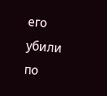его убили по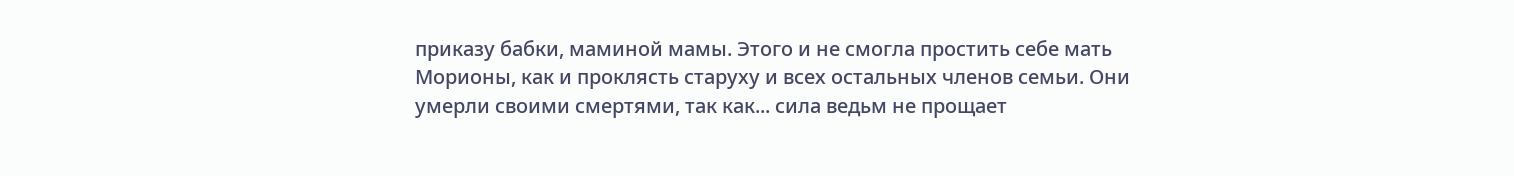приказу бабки, маминой мамы. Этого и не смогла простить себе мать Морионы, как и проклясть старуху и всех остальных членов семьи. Они умерли своими смертями, так как... сила ведьм не прощает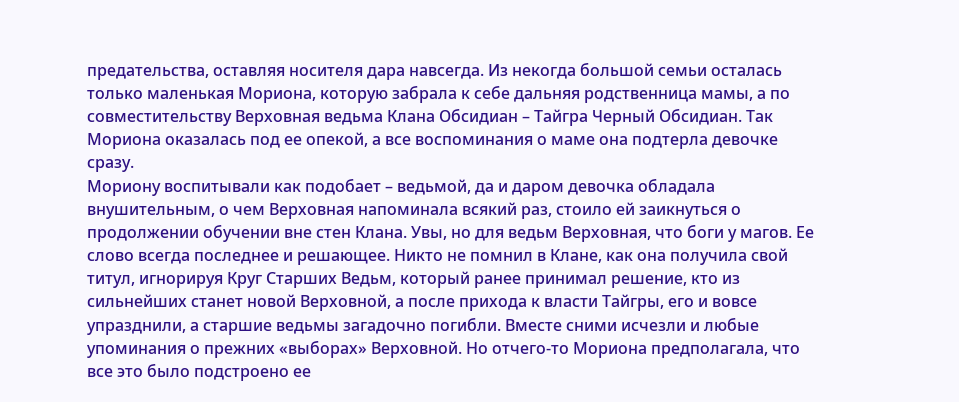предательства, оставляя носителя дара навсегда. Из некогда большой семьи осталась только маленькая Мориона, которую забрала к себе дальняя родственница мамы, а по совместительству Верховная ведьма Клана Обсидиан – Тайгра Черный Обсидиан. Так Мориона оказалась под ее опекой, а все воспоминания о маме она подтерла девочке сразу.
Мориону воспитывали как подобает – ведьмой, да и даром девочка обладала внушительным, о чем Верховная напоминала всякий раз, стоило ей заикнуться о продолжении обучении вне стен Клана. Увы, но для ведьм Верховная, что боги у магов. Ее слово всегда последнее и решающее. Никто не помнил в Клане, как она получила свой титул, игнорируя Круг Старших Ведьм, который ранее принимал решение, кто из сильнейших станет новой Верховной, а после прихода к власти Тайгры, его и вовсе упразднили, а старшие ведьмы загадочно погибли. Вместе сними исчезли и любые упоминания о прежних «выборах» Верховной. Но отчего-то Мориона предполагала, что все это было подстроено ее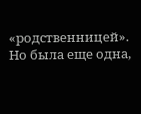«родственницей».
Но была еще одна,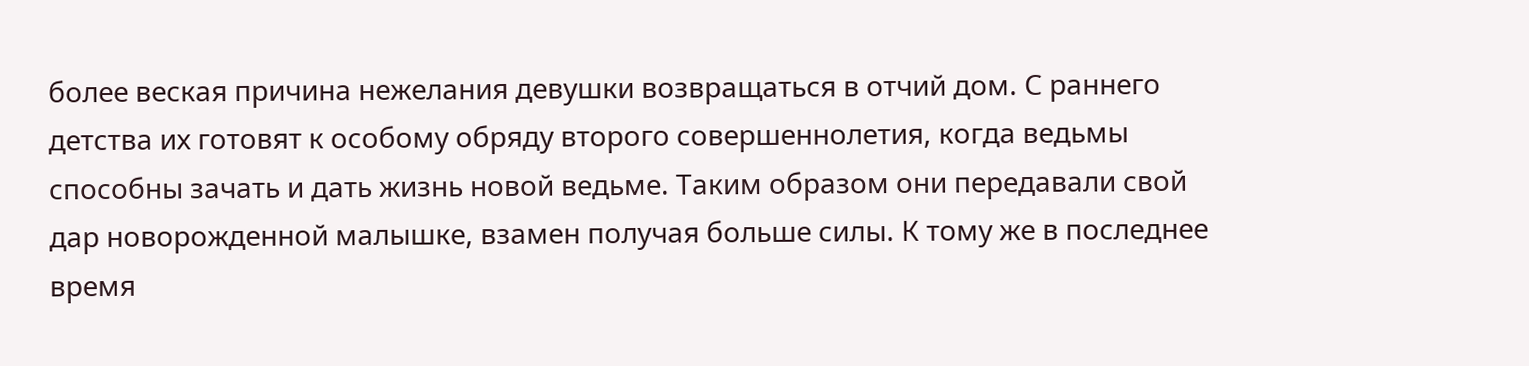более веская причина нежелания девушки возвращаться в отчий дом. С раннего детства их готовят к особому обряду второго совершеннолетия, когда ведьмы способны зачать и дать жизнь новой ведьме. Таким образом они передавали свой дар новорожденной малышке, взамен получая больше силы. К тому же в последнее время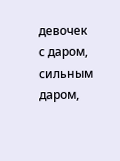девочек с даром, сильным даром,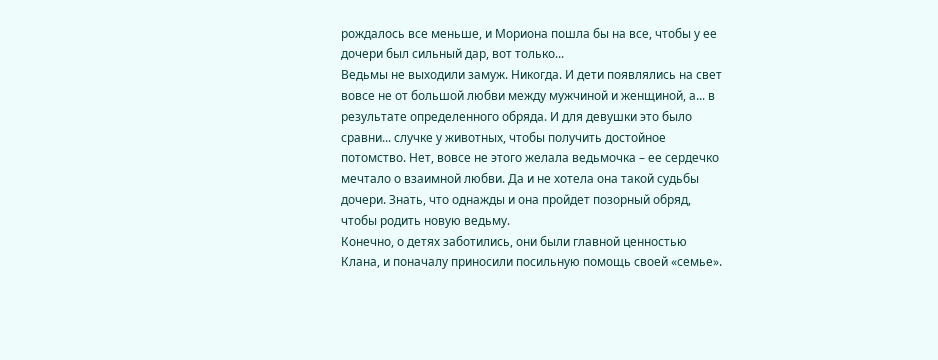рождалось все меньше, и Мориона пошла бы на все, чтобы у ее дочери был сильный дар, вот только...
Ведьмы не выходили замуж. Никогда. И дети появлялись на свет вовсе не от большой любви между мужчиной и женщиной, а... в результате определенного обряда. И для девушки это было сравни... случке у животных, чтобы получить достойное потомство. Нет, вовсе не этого желала ведьмочка – ее сердечко мечтало о взаимной любви. Да и не хотела она такой судьбы дочери. Знать, что однажды и она пройдет позорный обряд, чтобы родить новую ведьму.
Конечно, о детях заботились, они были главной ценностью Клана, и поначалу приносили посильную помощь своей «семье».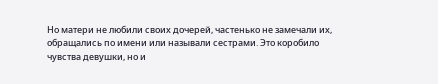Но матери не любили своих дочерей, частенько не замечали их, обращались по имени или называли сестрами. Это коробило чувства девушки, но и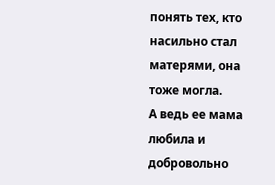понять тех, кто насильно стал матерями, она тоже могла.
А ведь ее мама любила и добровольно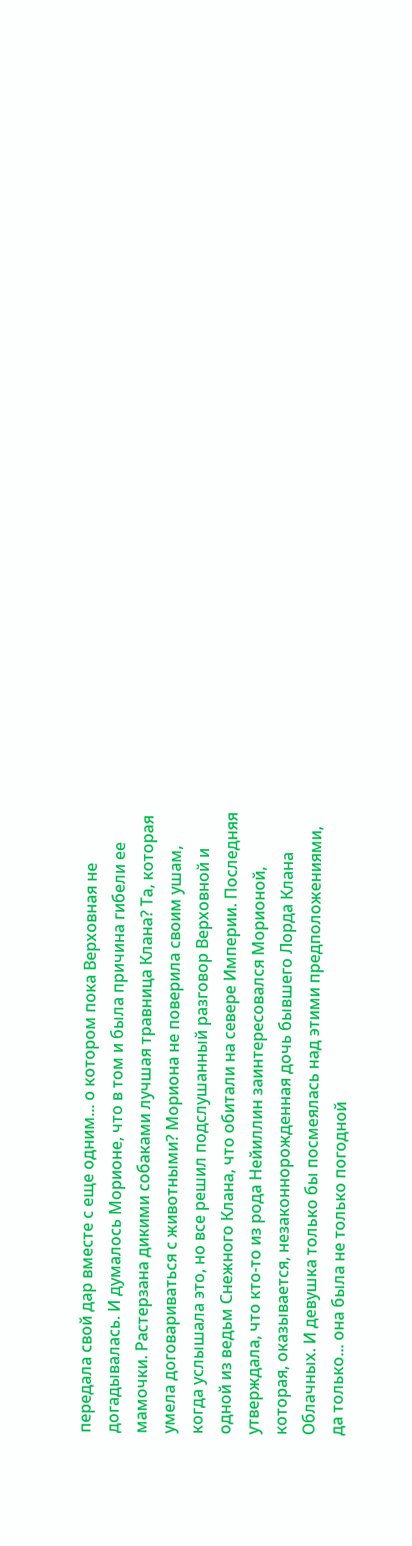передала свой дар вместе с еще одним... о котором пока Верховная не догадывалась. И думалось Морионе, что в том и была причина гибели ее мамочки. Растерзана дикими собаками лучшая травница Клана? Та, которая умела договариваться с животными? Мориона не поверила своим ушам, когда услышала это, но все решил подслушанный разговор Верховной и одной из ведьм Снежного Клана, что обитали на севере Империи. Последняя утверждала, что кто-то из рода Нейиллин заинтересовался Морионой, которая, оказывается, незаконнорожденная дочь бывшего Лорда Клана Облачных. И девушка только бы посмеялась над этими предположениями, да только... она была не только погодной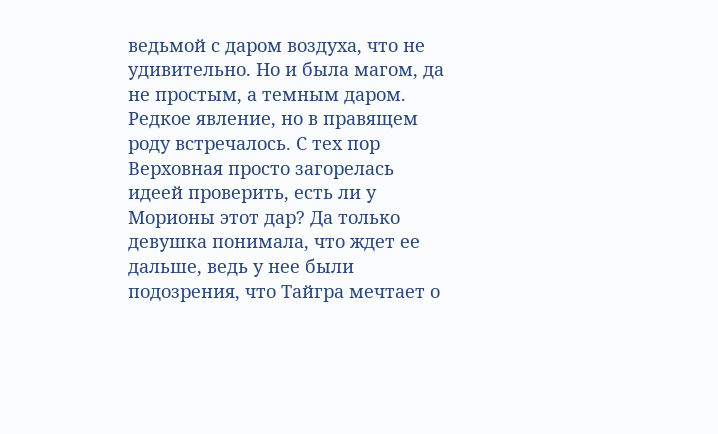ведьмой с даром воздуха, что не удивительно. Но и была магом, да не простым, а темным даром. Редкое явление, но в правящем роду встречалось. С тех пор Верховная просто загорелась идеей проверить, есть ли у Морионы этот дар? Да только девушка понимала, что ждет ее дальше, ведь у нее были подозрения, что Тайгра мечтает о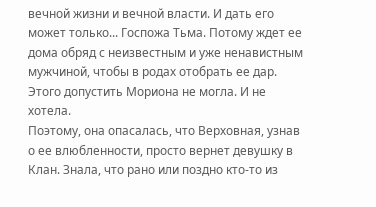вечной жизни и вечной власти. И дать его может только... Госпожа Тьма. Потому ждет ее дома обряд с неизвестным и уже ненавистным мужчиной, чтобы в родах отобрать ее дар. Этого допустить Мориона не могла. И не хотела.
Поэтому, она опасалась, что Верховная, узнав о ее влюбленности, просто вернет девушку в Клан. Знала, что рано или поздно кто-то из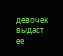девочек выдаст ее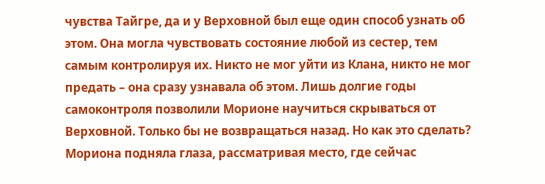чувства Тайгре, да и у Верховной был еще один способ узнать об этом. Она могла чувствовать состояние любой из сестер, тем самым контролируя их. Никто не мог уйти из Клана, никто не мог предать – она сразу узнавала об этом. Лишь долгие годы самоконтроля позволили Морионе научиться скрываться от Верховной. Только бы не возвращаться назад. Но как это сделать?
Мориона подняла глаза, рассматривая место, где сейчас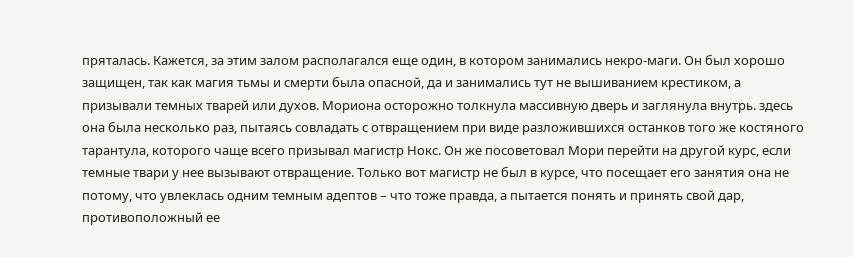пряталась. Кажется, за этим залом располагался еще один, в котором занимались некро-маги. Он был хорошо защищен, так как магия тьмы и смерти была опасной, да и занимались тут не вышиванием крестиком, а призывали темных тварей или духов. Мориона осторожно толкнула массивную дверь и заглянула внутрь. здесь она была несколько раз, пытаясь совладать с отвращением при виде разложившихся останков того же костяного тарантула, которого чаще всего призывал магистр Нокс. Он же посоветовал Мори перейти на другой курс, если темные твари у нее вызывают отвращение. Только вот магистр не был в курсе, что посещает его занятия она не потому, что увлеклась одним темным адептов – что тоже правда, а пытается понять и принять свой дар, противоположный ее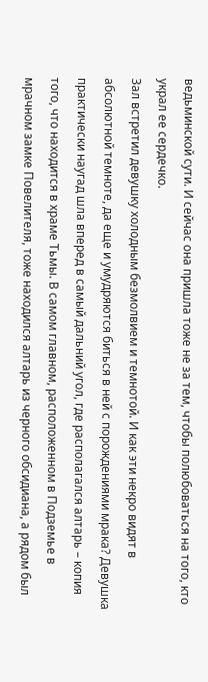ведьминской сути. И сейчас она пришла тоже не за тем, чтобы полюбоваться на того, кто украл ее сердечко.
Зал встретил девушку холодным безмолвием и темнотой. И как эти некро видят в абсолютной темноте, да еще и умудряются биться в ней с порождениями мрака? Девушка практически наугад шла вперед в самый дальний угол, где располагался алтарь – копия того, что находится в храме Тьмы. В самом главном, расположенном в Подземье в мрачном замке Повелителя, тоже находился алтарь из черного обсидиана, а рядом был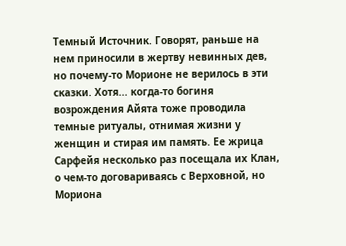Темный Источник. Говорят, раньше на нем приносили в жертву невинных дев, но почему-то Морионе не верилось в эти сказки. Хотя... когда-то богиня возрождения Айята тоже проводила темные ритуалы, отнимая жизни у женщин и стирая им память. Ее жрица Сарфейя несколько раз посещала их Клан, о чем-то договариваясь с Верховной, но Мориона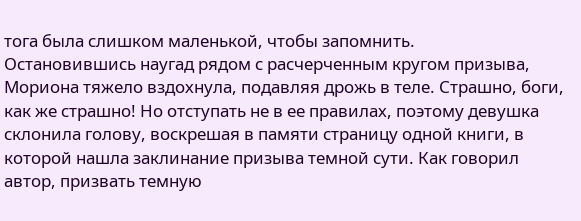тога была слишком маленькой, чтобы запомнить.
Остановившись наугад рядом с расчерченным кругом призыва, Мориона тяжело вздохнула, подавляя дрожь в теле. Страшно, боги, как же страшно! Но отступать не в ее правилах, поэтому девушка склонила голову, воскрешая в памяти страницу одной книги, в которой нашла заклинание призыва темной сути. Как говорил автор, призвать темную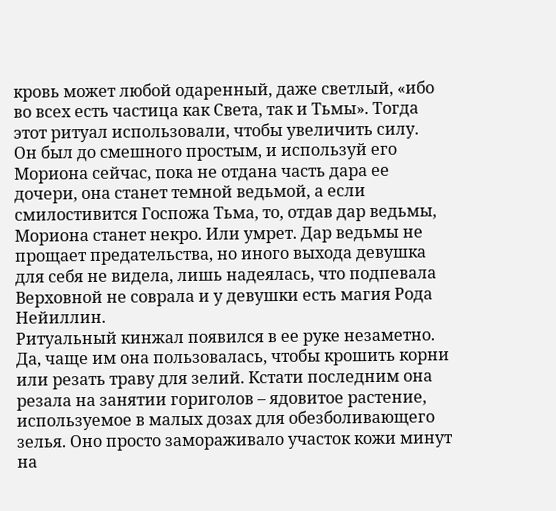кровь может любой одаренный, даже светлый, «ибо во всех есть частица как Света, так и Тьмы». Тогда этот ритуал использовали, чтобы увеличить силу.
Он был до смешного простым, и используй его Мориона сейчас, пока не отдана часть дара ее дочери, она станет темной ведьмой, а если смилостивится Госпожа Тьма, то, отдав дар ведьмы, Мориона станет некро. Или умрет. Дар ведьмы не прощает предательства, но иного выхода девушка для себя не видела, лишь надеялась, что подпевала Верховной не соврала и у девушки есть магия Рода Нейиллин.
Ритуальный кинжал появился в ее руке незаметно. Да, чаще им она пользовалась, чтобы крошить корни или резать траву для зелий. Кстати последним она резала на занятии гориголов – ядовитое растение, используемое в малых дозах для обезболивающего зелья. Оно просто замораживало участок кожи минут на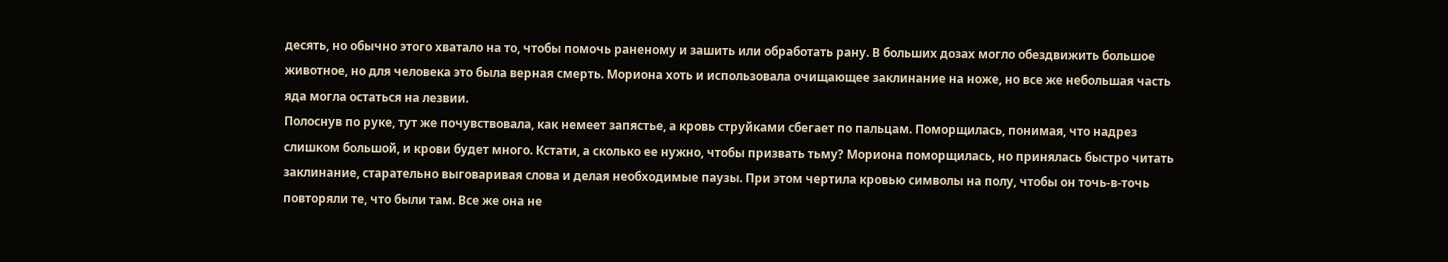десять, но обычно этого хватало на то, чтобы помочь раненому и зашить или обработать рану. В больших дозах могло обездвижить большое животное, но для человека это была верная смерть. Мориона хоть и использовала очищающее заклинание на ноже, но все же небольшая часть яда могла остаться на лезвии.
Полоснув по руке, тут же почувствовала, как немеет запястье, а кровь струйками сбегает по пальцам. Поморщилась, понимая, что надрез слишком большой, и крови будет много. Кстати, а сколько ее нужно, чтобы призвать тьму? Мориона поморщилась, но принялась быстро читать заклинание, старательно выговаривая слова и делая необходимые паузы. При этом чертила кровью символы на полу, чтобы он точь-в-точь повторяли те, что были там. Все же она не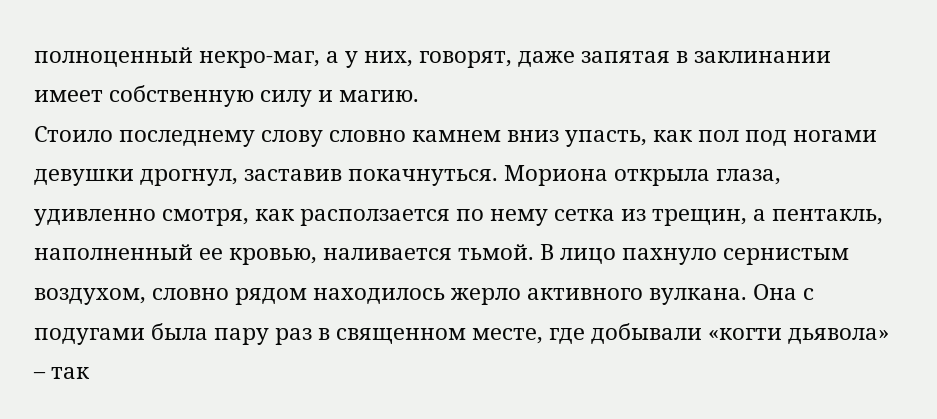полноценный некро-маг, а у них, говорят, даже запятая в заклинании имеет собственную силу и магию.
Стоило последнему слову словно камнем вниз упасть, как пол под ногами девушки дрогнул, заставив покачнуться. Мориона открыла глаза, удивленно смотря, как расползается по нему сетка из трещин, а пентакль, наполненный ее кровью, наливается тьмой. В лицо пахнуло сернистым воздухом, словно рядом находилось жерло активного вулкана. Она с подугами была пару раз в священном месте, где добывали «когти дьявола» – так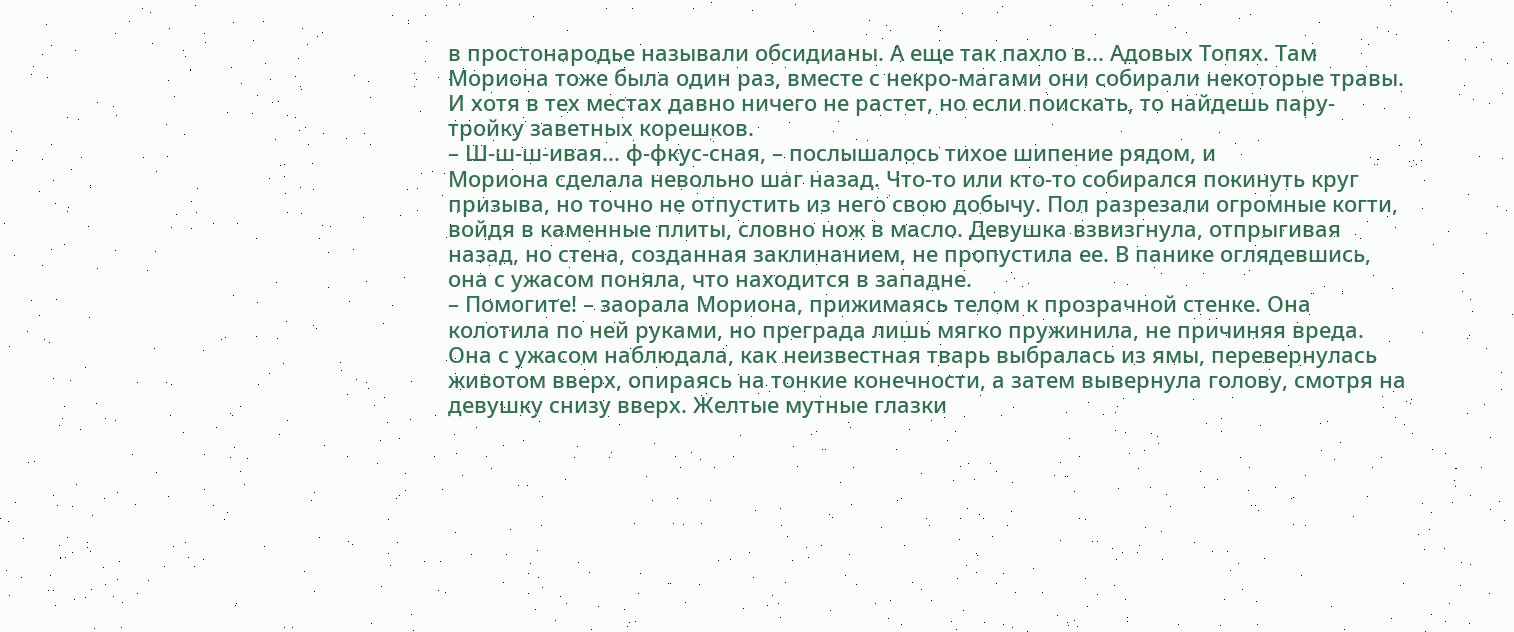в простонародье называли обсидианы. А еще так пахло в... Адовых Топях. Там Мориона тоже была один раз, вместе с некро-магами они собирали некоторые травы. И хотя в тех местах давно ничего не растет, но если поискать, то найдешь пару-тройку заветных корешков.
– Ш-ш-ш-ивая... ф-фкус-сная, – послышалось тихое шипение рядом, и
Мориона сделала невольно шаг назад. Что-то или кто-то собирался покинуть круг призыва, но точно не отпустить из него свою добычу. Пол разрезали огромные когти, войдя в каменные плиты, словно нож в масло. Девушка взвизгнула, отпрыгивая назад, но стена, созданная заклинанием, не пропустила ее. В панике оглядевшись, она с ужасом поняла, что находится в западне.
– Помогите! – заорала Мориона, прижимаясь телом к прозрачной стенке. Она
колотила по ней руками, но преграда лишь мягко пружинила, не причиняя вреда.
Она с ужасом наблюдала, как неизвестная тварь выбралась из ямы, перевернулась животом вверх, опираясь на тонкие конечности, а затем вывернула голову, смотря на девушку снизу вверх. Желтые мутные глазки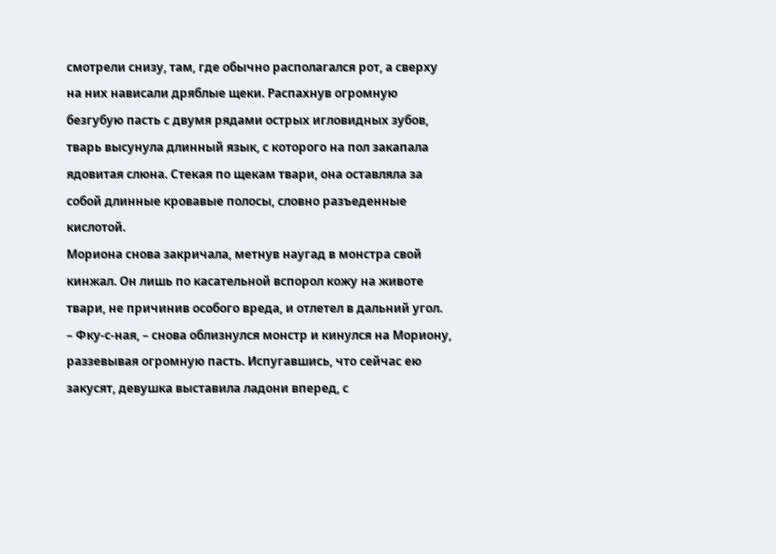смотрели снизу, там, где обычно располагался рот, а сверху на них нависали дряблые щеки. Распахнув огромную безгубую пасть с двумя рядами острых игловидных зубов, тварь высунула длинный язык, с которого на пол закапала ядовитая слюна. Стекая по щекам твари, она оставляла за собой длинные кровавые полосы, словно разъеденные кислотой.
Мориона снова закричала, метнув наугад в монстра свой кинжал. Он лишь по касательной вспорол кожу на животе твари, не причинив особого вреда, и отлетел в дальний угол.
– Фку-с-ная, – снова облизнулся монстр и кинулся на Мориону, раззевывая огромную пасть. Испугавшись, что сейчас ею закусят, девушка выставила ладони вперед, с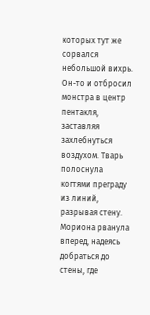которых тут же сорвался небольшой вихрь. Он-то и отбросил монстра в центр пентакля, заставляя захлебнуться воздухом. Тварь полоснула когтями преграду из линий, разрывая стену. Мориона рванула вперед, надеясь добраться до стены, где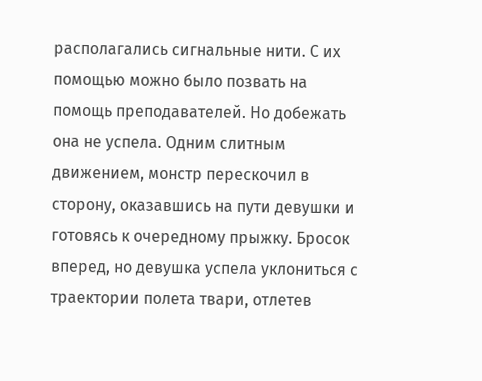располагались сигнальные нити. С их помощью можно было позвать на помощь преподавателей. Но добежать она не успела. Одним слитным движением, монстр перескочил в сторону, оказавшись на пути девушки и готовясь к очередному прыжку. Бросок вперед, но девушка успела уклониться с траектории полета твари, отлетев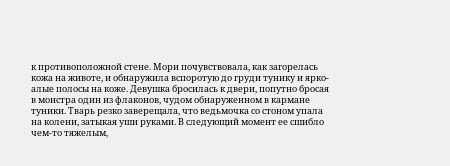к противоположной стене. Мори почувствовала, как загорелась кожа на животе, и обнаружила вспоротую до груди тунику и ярко-алые полосы на коже. Девушка бросилась к двери, попутно бросая в монстра один из флаконов, чудом обнаруженном в кармане туники. Тварь резко заверещала, что ведьмочка со стоном упала на колени, затыкая уши руками. В следующий момент ее сшибло чем-то тяжелым,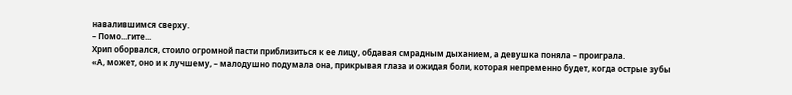навалившимся сверху.
– Помо...гите...
Хрип оборвался, стоило огромной пасти приблизиться к ее лицу, обдавая смрадным дыханием, а девушка поняла – проиграла.
«А, может, оно и к лучшему, – малодушно подумала она, прикрывая глаза и ожидая боли, которая непременно будет, когда острые зубы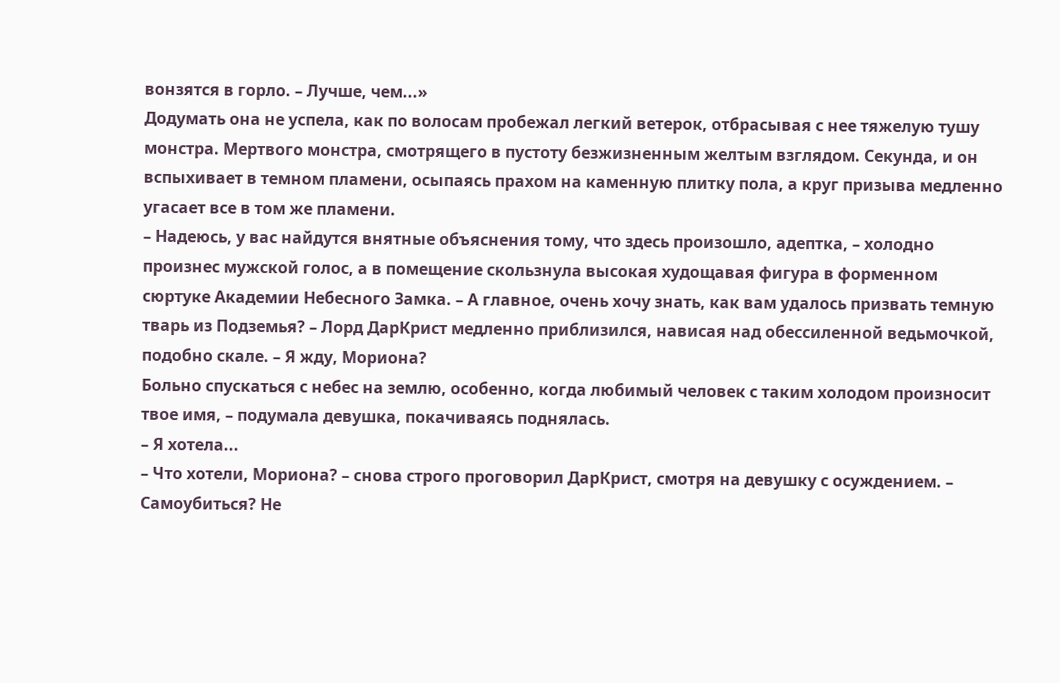вонзятся в горло. – Лучше, чем...»
Додумать она не успела, как по волосам пробежал легкий ветерок, отбрасывая с нее тяжелую тушу монстра. Мертвого монстра, смотрящего в пустоту безжизненным желтым взглядом. Секунда, и он вспыхивает в темном пламени, осыпаясь прахом на каменную плитку пола, а круг призыва медленно угасает все в том же пламени.
– Надеюсь, у вас найдутся внятные объяснения тому, что здесь произошло, адептка, – холодно произнес мужской голос, а в помещение скользнула высокая худощавая фигура в форменном сюртуке Академии Небесного Замка. – А главное, очень хочу знать, как вам удалось призвать темную тварь из Подземья? – Лорд ДарКрист медленно приблизился, нависая над обессиленной ведьмочкой, подобно скале. – Я жду, Мориона?
Больно спускаться с небес на землю, особенно, когда любимый человек с таким холодом произносит твое имя, – подумала девушка, покачиваясь поднялась.
– Я хотела...
– Что хотели, Мориона? – снова строго проговорил ДарКрист, смотря на девушку с осуждением. – Самоубиться? Не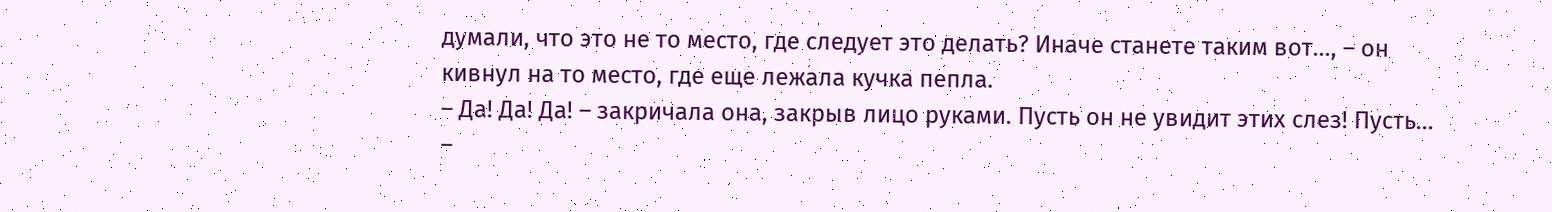думали, что это не то место, где следует это делать? Иначе станете таким вот..., – он кивнул на то место, где еще лежала кучка пепла.
– Да! Да! Да! – закричала она, закрыв лицо руками. Пусть он не увидит этих слез! Пусть... –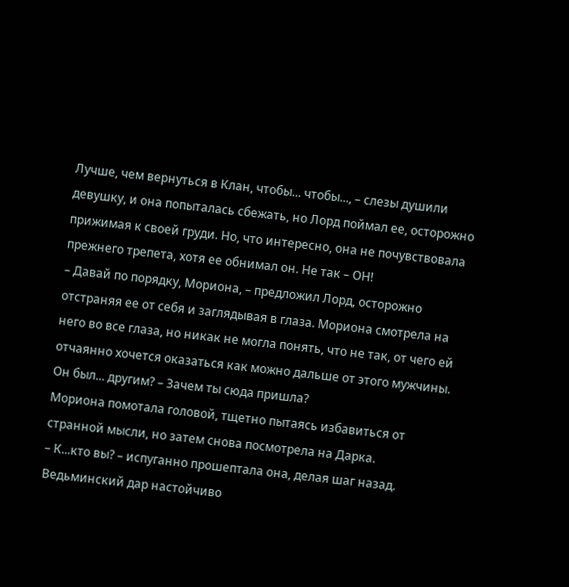Лучше, чем вернуться в Клан, чтобы... чтобы..., – слезы душили девушку, и она попыталась сбежать, но Лорд поймал ее, осторожно прижимая к своей груди. Но, что интересно, она не почувствовала прежнего трепета, хотя ее обнимал он. Не так – ОН!
– Давай по порядку, Мориона, – предложил Лорд, осторожно отстраняя ее от себя и заглядывая в глаза. Мориона смотрела на него во все глаза, но никак не могла понять, что не так, от чего ей отчаянно хочется оказаться как можно дальше от этого мужчины. Он был... другим? – Зачем ты сюда пришла?
Мориона помотала головой, тщетно пытаясь избавиться от странной мысли, но затем снова посмотрела на Дарка.
– К...кто вы? – испуганно прошептала она, делая шаг назад. Ведьминский дар настойчиво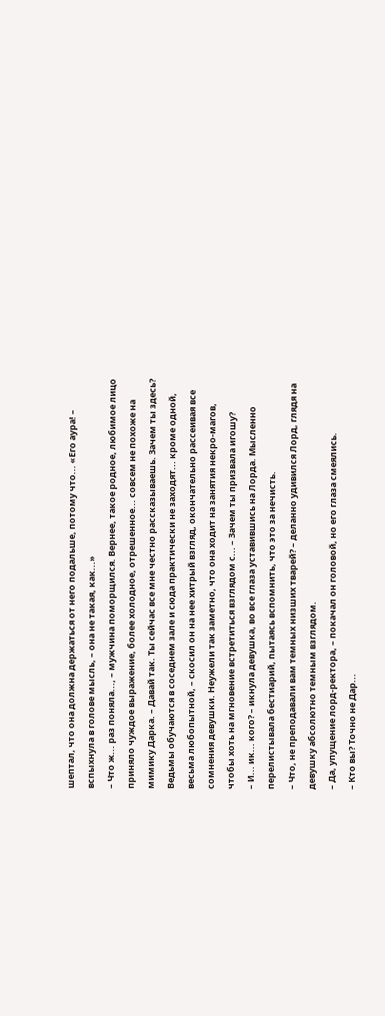шептал, что она должна держаться от него подальше, потому что... «Его аура! – вспыхнула в голове мысль, – она не такая, как...»
– Что ж... раз поняла..., – мужчина поморщился. Вернее, такое родное, любимое лицо приняло чуждое выражение, более холодное, отрешенное... совсем не похоже на мимику Дарка. – Давай так. Ты сейчас все мне честно рассказываешь. Зачем ты здесь? Ведьмы обучаются в соседнем зале и сюда практически не заходят... кроме одной, весьма любопытной, – скосил он на нее хитрый взгляд, окончательно рассеивая все сомнения девушки. Неужели так заметно, что она ходит на занятия некро-магов, чтобы хоть на мгновение встретиться взглядом с... – Зачем ты призвала игошу?
– И... ик... кого? – икнула девушка, во все глаза уставившись на Лорда. Мысленно перелистывала бестиарий, пытаясь вспомнить, что это за нечисть.
– Что, не преподавали вам темных низших тварей? – деланно удивился Лорд, глядя на девушку абсолютно темным взглядом.
– Да, упущение лорд-ректора, – покачал он головой, но его глаза смеялись.
– Кто вы? Точно не Дар...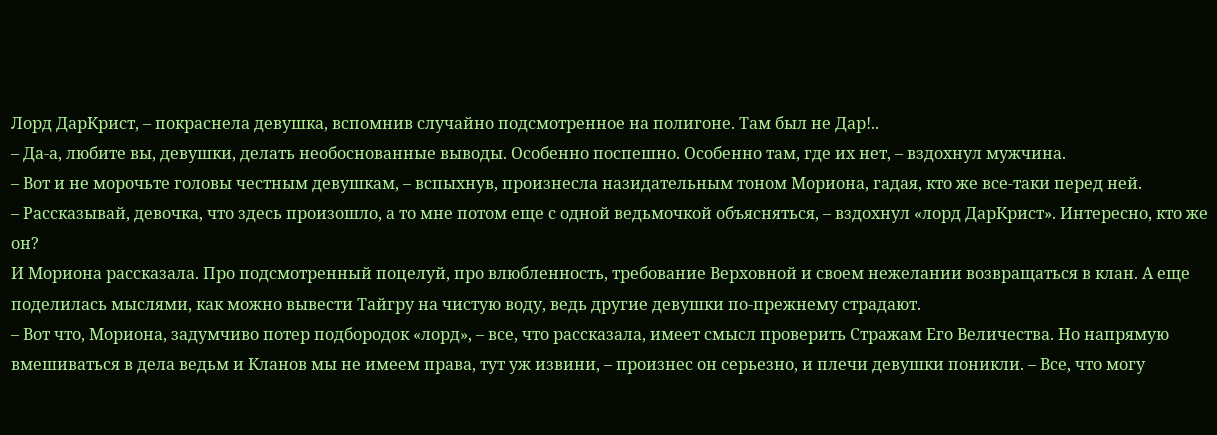Лорд ДарКрист, – покраснела девушка, вспомнив случайно подсмотренное на полигоне. Там был не Дар!..
– Да-а, любите вы, девушки, делать необоснованные выводы. Особенно поспешно. Особенно там, где их нет, – вздохнул мужчина.
– Вот и не морочьте головы честным девушкам, – вспыхнув, произнесла назидательным тоном Мориона, гадая, кто же все-таки перед ней.
– Рассказывай, девочка, что здесь произошло, а то мне потом еще с одной ведьмочкой объясняться, – вздохнул «лорд ДарКрист». Интересно, кто же он?
И Мориона рассказала. Про подсмотренный поцелуй, про влюбленность, требование Верховной и своем нежелании возвращаться в клан. А еще поделилась мыслями, как можно вывести Тайгру на чистую воду, ведь другие девушки по-прежнему страдают.
– Вот что, Мориона, задумчиво потер подбородок «лорд», – все, что рассказала, имеет смысл проверить Стражам Его Величества. Но напрямую вмешиваться в дела ведьм и Кланов мы не имеем права, тут уж извини, – произнес он серьезно, и плечи девушки поникли. – Все, что могу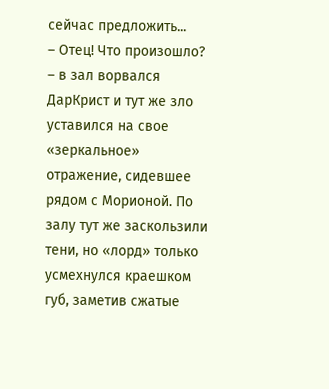сейчас предложить...
– Отец! Что произошло? – в зал ворвался ДарКрист и тут же зло уставился на свое «зеркальное» отражение, сидевшее рядом с Морионой. По залу тут же заскользили тени, но «лорд» только усмехнулся краешком губ, заметив сжатые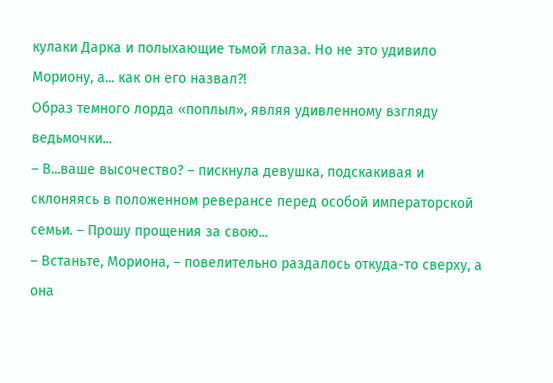кулаки Дарка и полыхающие тьмой глаза. Но не это удивило Мориону, а... как он его назвал?!
Образ темного лорда «поплыл», являя удивленному взгляду ведьмочки...
– В...ваше высочество? – пискнула девушка, подскакивая и склоняясь в положенном реверансе перед особой императорской семьи. – Прошу прощения за свою...
– Встаньте, Мориона, – повелительно раздалось откуда-то сверху, а она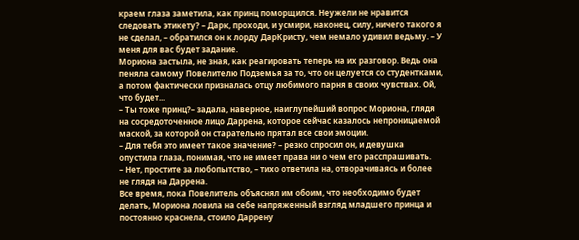краем глаза заметила, как принц поморщился. Неужели не нравится следовать этикету? – Дарк, проходи, и усмири, наконец, силу, ничего такого я не сделал, – обратился он к лорду ДарКристу, чем немало удивил ведьму. – У меня для вас будет задание.
Мориона застыла, не зная, как реагировать теперь на их разговор. Ведь она пеняла самому Повелителю Подземья за то, что он целуется со студентками, а потом фактически призналась отцу любимого парня в своих чувствах. Ой, что будет...
– Ты тоже принц?– задала, наверное, наиглупейший вопрос Мориона, глядя на сосредоточенное лицо Даррена, которое сейчас казалось непроницаемой маской, за которой он старательно прятал все свои эмоции.
– Для тебя это имеет такое значение? – резко спросил он, и девушка опустила глаза, понимая, что не имеет права ни о чем его расспрашивать.
– Нет, простите за любопытство, – тихо ответила на, отворачиваясь и более не глядя на Даррена.
Все время, пока Повелитель объяснял им обоим, что необходимо будет делать, Мориона ловила на себе напряженный взгляд младшего принца и постоянно краснела, стоило Даррену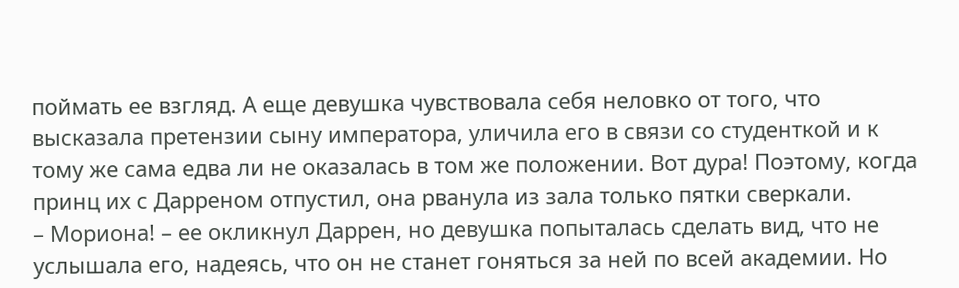поймать ее взгляд. А еще девушка чувствовала себя неловко от того, что высказала претензии сыну императора, уличила его в связи со студенткой и к тому же сама едва ли не оказалась в том же положении. Вот дура! Поэтому, когда принц их с Дарреном отпустил, она рванула из зала только пятки сверкали.
– Мориона! – ее окликнул Даррен, но девушка попыталась сделать вид, что не услышала его, надеясь, что он не станет гоняться за ней по всей академии. Но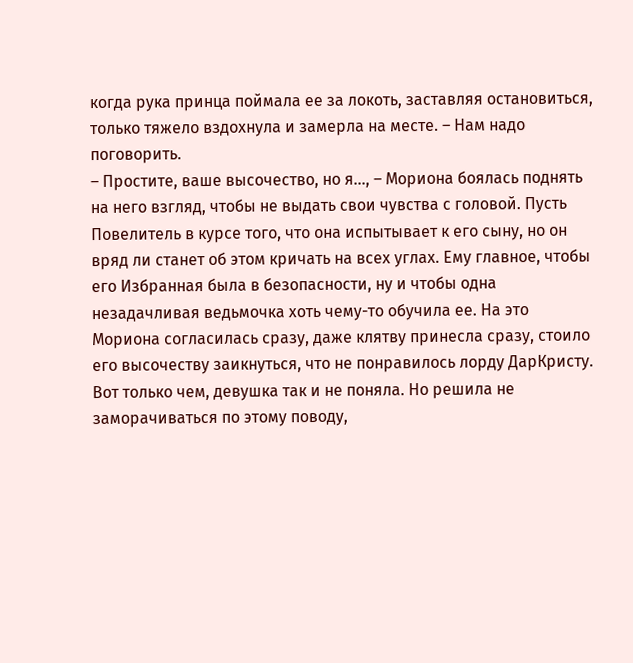когда рука принца поймала ее за локоть, заставляя остановиться, только тяжело вздохнула и замерла на месте. – Нам надо поговорить.
– Простите, ваше высочество, но я..., – Мориона боялась поднять на него взгляд, чтобы не выдать свои чувства с головой. Пусть Повелитель в курсе того, что она испытывает к его сыну, но он вряд ли станет об этом кричать на всех углах. Ему главное, чтобы его Избранная была в безопасности, ну и чтобы одна незадачливая ведьмочка хоть чему-то обучила ее. На это Мориона согласилась сразу, даже клятву принесла сразу, стоило его высочеству заикнуться, что не понравилось лорду ДарКристу. Вот только чем, девушка так и не поняла. Но решила не заморачиваться по этому поводу,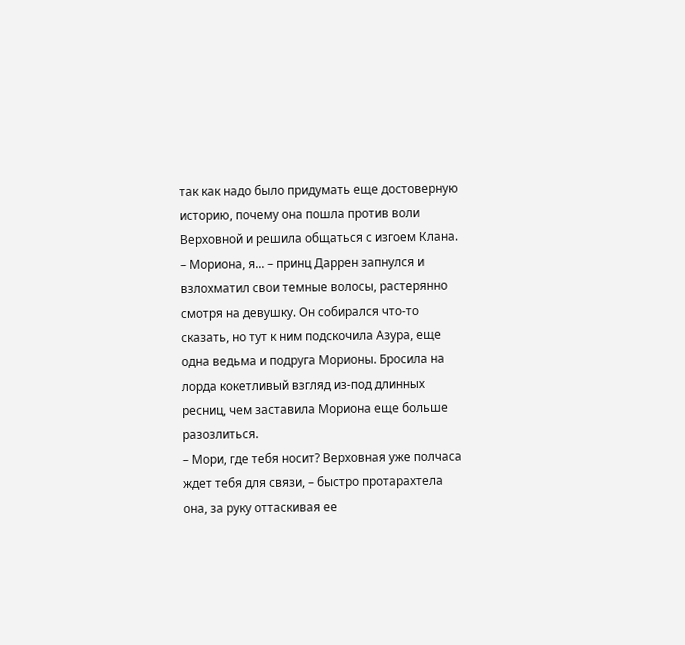так как надо было придумать еще достоверную историю, почему она пошла против воли Верховной и решила общаться с изгоем Клана.
– Мориона, я... – принц Даррен запнулся и взлохматил свои темные волосы, растерянно смотря на девушку. Он собирался что-то сказать, но тут к ним подскочила Азура, еще одна ведьма и подруга Морионы. Бросила на лорда кокетливый взгляд из-под длинных ресниц, чем заставила Мориона еще больше разозлиться.
– Мори, где тебя носит? Верховная уже полчаса ждет тебя для связи, – быстро протарахтела она, за руку оттаскивая ее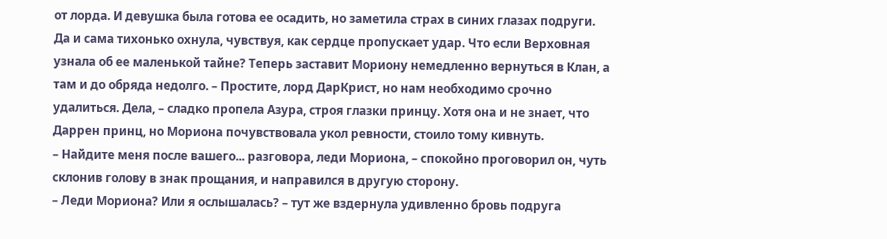от лорда. И девушка была готова ее осадить, но заметила страх в синих глазах подруги. Да и сама тихонько охнула, чувствуя, как сердце пропускает удар. Что если Верховная узнала об ее маленькой тайне? Теперь заставит Мориону немедленно вернуться в Клан, а там и до обряда недолго. – Простите, лорд ДарКрист, но нам необходимо срочно удалиться. Дела, – сладко пропела Азура, строя глазки принцу. Хотя она и не знает, что Даррен принц, но Мориона почувствовала укол ревности, стоило тому кивнуть.
– Найдите меня после вашего... разговора, леди Мориона, – спокойно проговорил он, чуть склонив голову в знак прощания, и направился в другую сторону.
– Леди Мориона? Или я ослышалась? – тут же вздернула удивленно бровь подруга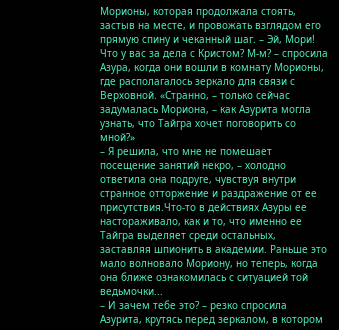Морионы, которая продолжала стоять, застыв на месте, и провожать взглядом его прямую спину и чеканный шаг. – Эй, Мори! Что у вас за дела с Кристом? М-м? – спросила Азура, когда они вошли в комнату Морионы, где располагалось зеркало для связи с Верховной. «Странно, – только сейчас задумалась Мориона, – как Азурита могла узнать, что Тайгра хочет поговорить со мной?»
– Я решила, что мне не помешает посещение занятий некро, – холодно ответила она подруге, чувствуя внутри странное отторжение и раздражение от ее присутствия.Что-то в действиях Азуры ее настораживало, как и то, что именно ее Тайгра выделяет среди остальных, заставляя шпионить в академии. Раньше это мало волновало Мориону, но теперь, когда она ближе ознакомилась с ситуацией той ведьмочки...
– И зачем тебе это? – резко спросила Азурита, крутясь перед зеркалом, в котором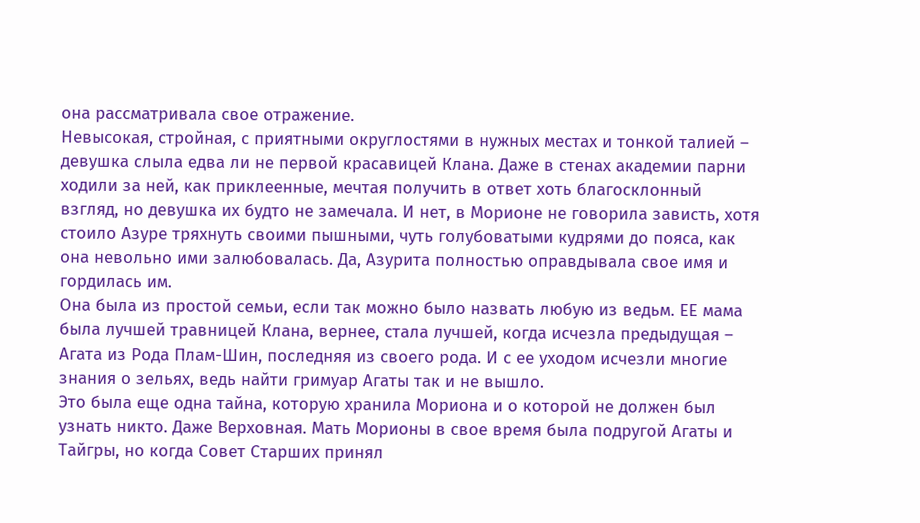она рассматривала свое отражение.
Невысокая, стройная, с приятными округлостями в нужных местах и тонкой талией – девушка слыла едва ли не первой красавицей Клана. Даже в стенах академии парни ходили за ней, как приклеенные, мечтая получить в ответ хоть благосклонный взгляд, но девушка их будто не замечала. И нет, в Морионе не говорила зависть, хотя стоило Азуре тряхнуть своими пышными, чуть голубоватыми кудрями до пояса, как она невольно ими залюбовалась. Да, Азурита полностью оправдывала свое имя и гордилась им.
Она была из простой семьи, если так можно было назвать любую из ведьм. ЕЕ мама была лучшей травницей Клана, вернее, стала лучшей, когда исчезла предыдущая – Агата из Рода Плам-Шин, последняя из своего рода. И с ее уходом исчезли многие знания о зельях, ведь найти гримуар Агаты так и не вышло.
Это была еще одна тайна, которую хранила Мориона и о которой не должен был узнать никто. Даже Верховная. Мать Морионы в свое время была подругой Агаты и Тайгры, но когда Совет Старших принял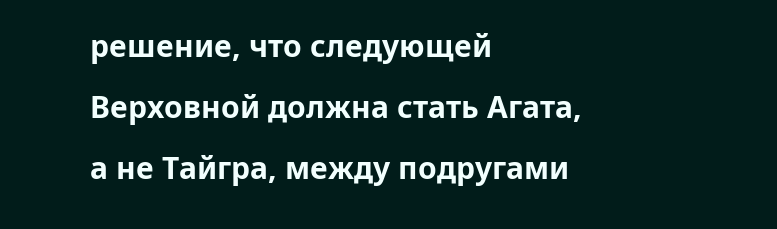решение, что следующей Верховной должна стать Агата, а не Тайгра, между подругами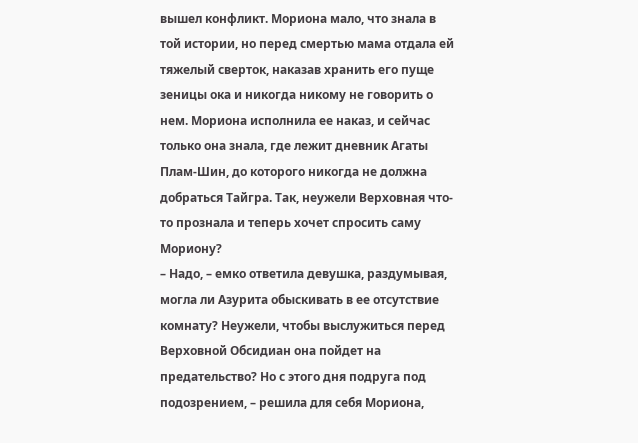вышел конфликт. Мориона мало, что знала в той истории, но перед смертью мама отдала ей тяжелый сверток, наказав хранить его пуще зеницы ока и никогда никому не говорить о нем. Мориона исполнила ее наказ, и сейчас только она знала, где лежит дневник Агаты Плам-Шин, до которого никогда не должна добраться Тайгра. Так, неужели Верховная что-то прознала и теперь хочет спросить саму Мориону?
– Надо, – емко ответила девушка, раздумывая, могла ли Азурита обыскивать в ее отсутствие комнату? Неужели, чтобы выслужиться перед Верховной Обсидиан она пойдет на предательство? Но с этого дня подруга под подозрением, – решила для себя Мориона,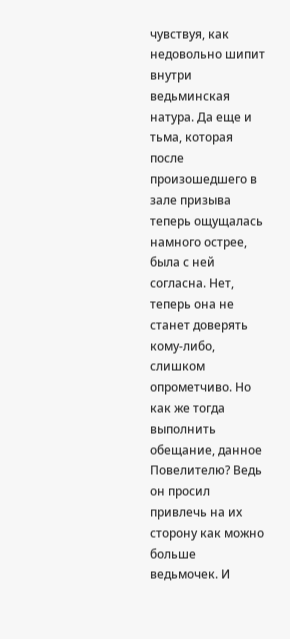чувствуя, как недовольно шипит внутри ведьминская натура. Да еще и тьма, которая после произошедшего в зале призыва теперь ощущалась намного острее, была с ней согласна. Нет, теперь она не станет доверять кому-либо, слишком опрометчиво. Но как же тогда выполнить обещание, данное Повелителю? Ведь он просил привлечь на их сторону как можно больше ведьмочек. И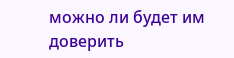можно ли будет им доверить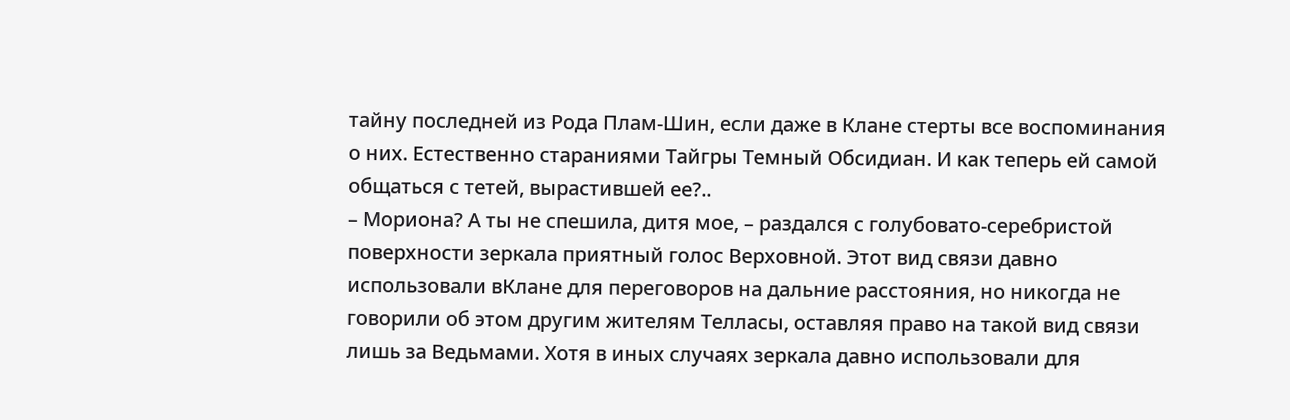тайну последней из Рода Плам-Шин, если даже в Клане стерты все воспоминания о них. Естественно стараниями Тайгры Темный Обсидиан. И как теперь ей самой общаться с тетей, вырастившей ее?..
– Мориона? А ты не спешила, дитя мое, – раздался с голубовато-серебристой поверхности зеркала приятный голос Верховной. Этот вид связи давно использовали вКлане для переговоров на дальние расстояния, но никогда не говорили об этом другим жителям Телласы, оставляя право на такой вид связи лишь за Ведьмами. Хотя в иных случаях зеркала давно использовали для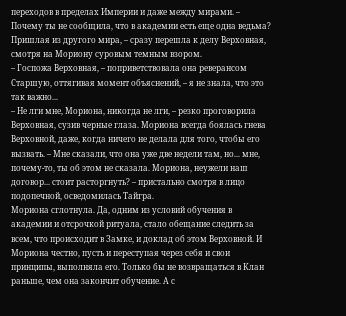переходов в пределах Империи и даже между мирами. – Почему ты не сообщила, что в академии есть еще одна ведьма? Пришлая из другого мира, – сразу перешла к делу Верховная, смотря на Мориону суровым темным взором.
– Госпожа Верховная, – поприветствовала она реверансом Старшую, оттягивая момент объяснений, – я не знала, что это так важно...
– Не лги мне, Мориона, никогда не лги, – резко проговорила Верховная, сузив черные глаза. Мориона всегда боялась гнева Верховной, даже, когда ничего не делала для того, чтобы его вызвать. – Мне сказали, что она уже две недели там, но... мне, почему-то, ты об этом не сказала. Мориона, неужели наш договор... стоит расторгнуть? – пристально смотря в лицо подопечной, осведомилась Тайгра.
Мориона сглотнула. Да, одним из условий обучения в академии и отсрочкой ритуала, стало обещание следить за всем, что происходит в Замке, и доклад об этом Верховной. И Мориона честно, пусть и переступая через себя и свои принципы, выполняла его. Только бы не возвращаться в Клан раньше, чем она закончит обучение. А с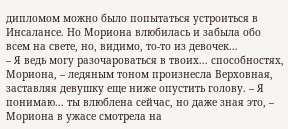дипломом можно было попытаться устроиться в Инсалансе. Но Мориона влюбилась и забыла обо всем на свете, но, видимо, то-то из девочек...
– Я ведь могу разочароваться в твоих... способностях, Мориона, – ледяным тоном произнесла Верховная, заставляя девушку еще ниже опустить голову. – Я понимаю... ты влюблена сейчас, но даже зная это, – Мориона в ужасе смотрела на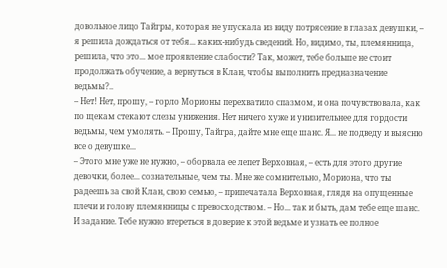довольное лицо Тайгры, которая не упускала из виду потрясение в глазах девушки, – я решила дождаться от тебя... каких-нибудь сведений. Но, видимо, ты, племянница, решила, что это... мое проявление слабости? Так, может, тебе больше не стоит продолжать обучение, а вернуться в Клан, чтобы выполнить предназначение ведьмы?..
– Нет! Нет, прошу, – горло Морионы перехватило спазмом, и она почувствовала, как по щекам стекают слезы унижения. Нет ничего хуже и унизительнее для гордости ведьмы, чем умолять. – Прошу, Тайгра, дайте мне еще шанс. Я... не подведу и выясню все о девушке...
– Этого мне уже не нужно, – оборвала ее лепет Верховная, – есть для этого другие девочки, более... сознательные, чем ты. Мне же сомнительно, Мориона, что ты радеешь за свой Клан, свою семью, – припечатала Верховная, глядя на опущенные плечи и голову племянницы с превосходством. – Но... так и быть, дам тебе еще шанс. И задание. Тебе нужно втереться в доверие к этой ведьме и узнать ее полное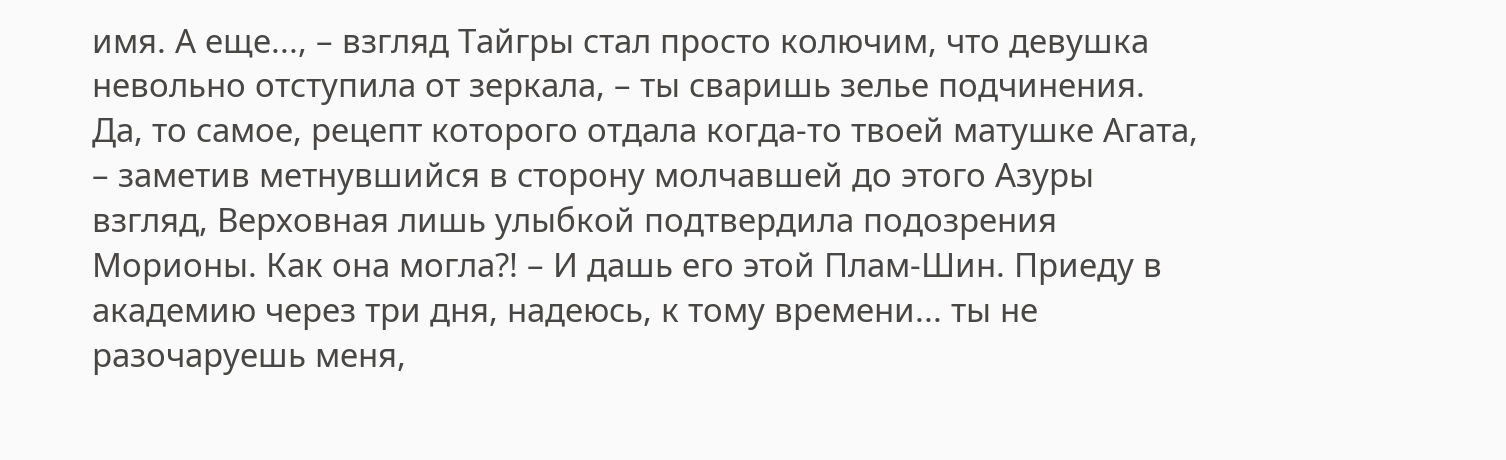имя. А еще..., – взгляд Тайгры стал просто колючим, что девушка невольно отступила от зеркала, – ты сваришь зелье подчинения. Да, то самое, рецепт которого отдала когда-то твоей матушке Агата, – заметив метнувшийся в сторону молчавшей до этого Азуры взгляд, Верховная лишь улыбкой подтвердила подозрения Морионы. Как она могла?! – И дашь его этой Плам-Шин. Приеду в академию через три дня, надеюсь, к тому времени... ты не разочаруешь меня,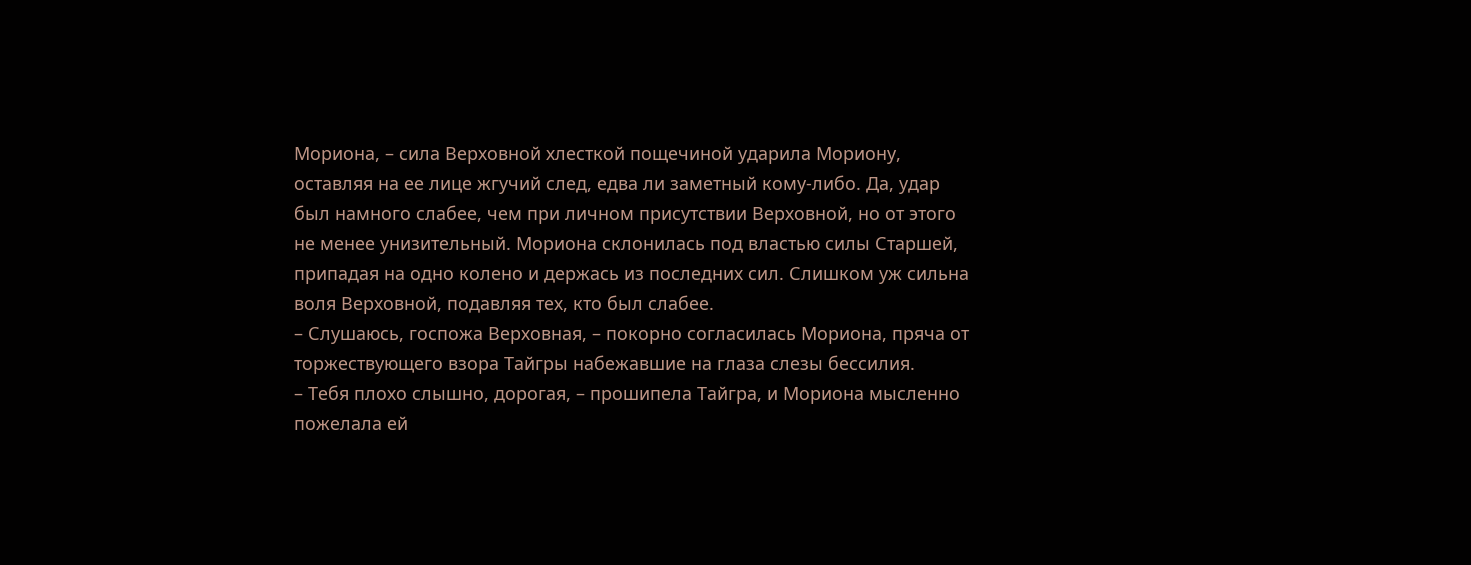Мориона, – сила Верховной хлесткой пощечиной ударила Мориону, оставляя на ее лице жгучий след, едва ли заметный кому-либо. Да, удар был намного слабее, чем при личном присутствии Верховной, но от этого не менее унизительный. Мориона склонилась под властью силы Старшей, припадая на одно колено и держась из последних сил. Слишком уж сильна воля Верховной, подавляя тех, кто был слабее.
– Слушаюсь, госпожа Верховная, – покорно согласилась Мориона, пряча от торжествующего взора Тайгры набежавшие на глаза слезы бессилия.
– Тебя плохо слышно, дорогая, – прошипела Тайгра, и Мориона мысленно пожелала ей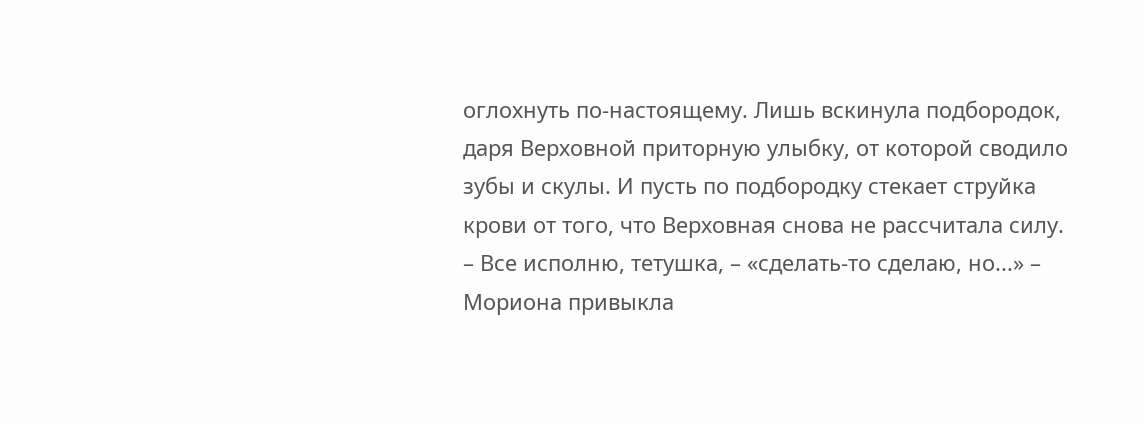оглохнуть по-настоящему. Лишь вскинула подбородок, даря Верховной приторную улыбку, от которой сводило зубы и скулы. И пусть по подбородку стекает струйка крови от того, что Верховная снова не рассчитала силу.
– Все исполню, тетушка, – «сделать-то сделаю, но...» – Мориона привыкла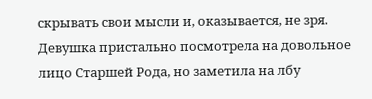скрывать свои мысли и, оказывается, не зря. Девушка пристально посмотрела на довольное лицо Старшей Рода, но заметила на лбу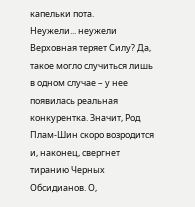капельки пота.
Неужели... неужели Верховная теряет Силу? Да, такое могло случиться лишь в одном случае – у нее появилась реальная конкурентка. Значит, Род Плам-Шин скоро возродится и, наконец, свергнет тиранию Черных Обсидианов. О,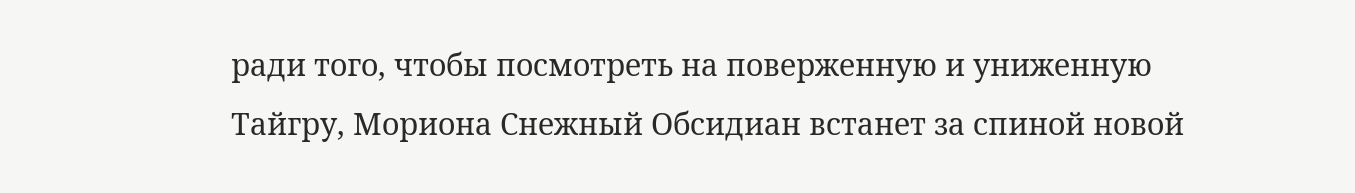ради того, чтобы посмотреть на поверженную и униженную Тайгру, Мориона Снежный Обсидиан встанет за спиной новой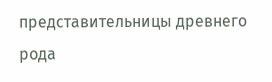представительницы древнего рода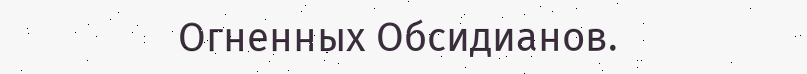Огненных Обсидианов.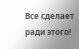Все сделает ради этого!